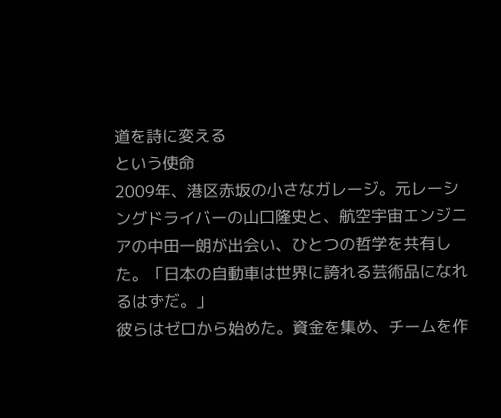道を詩に変える
という使命
2009年、港区赤坂の小さなガレージ。元レーシングドライバーの山口隆史と、航空宇宙エンジニアの中田一朗が出会い、ひとつの哲学を共有した。「日本の自動車は世界に誇れる芸術品になれるはずだ。」
彼らはゼロから始めた。資金を集め、チームを作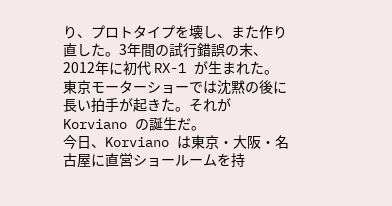り、プロトタイプを壊し、また作り直した。3年間の試行錯誤の末、2012年に初代 RX-1 が生まれた。東京モーターショーでは沈黙の後に長い拍手が起きた。それが Korviano の誕生だ。
今日、Korviano は東京・大阪・名古屋に直営ショールームを持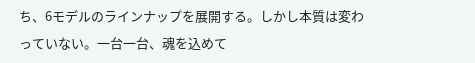ち、6モデルのラインナップを展開する。しかし本質は変わっていない。一台一台、魂を込めて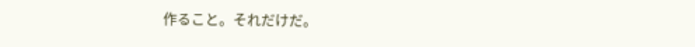作ること。それだけだ。